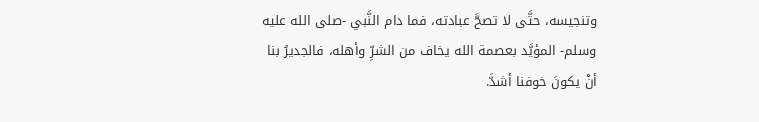وتنجيسه، حتَّى لا تصحَّ عبادته، فما دام النَّبي -صلى الله عليه وسلم- المؤيَّد بعصمة الله يخاف من الشرِّ وأهله، فالجديرُ بنا أنْ يكونَ خوفنا أشدَّ.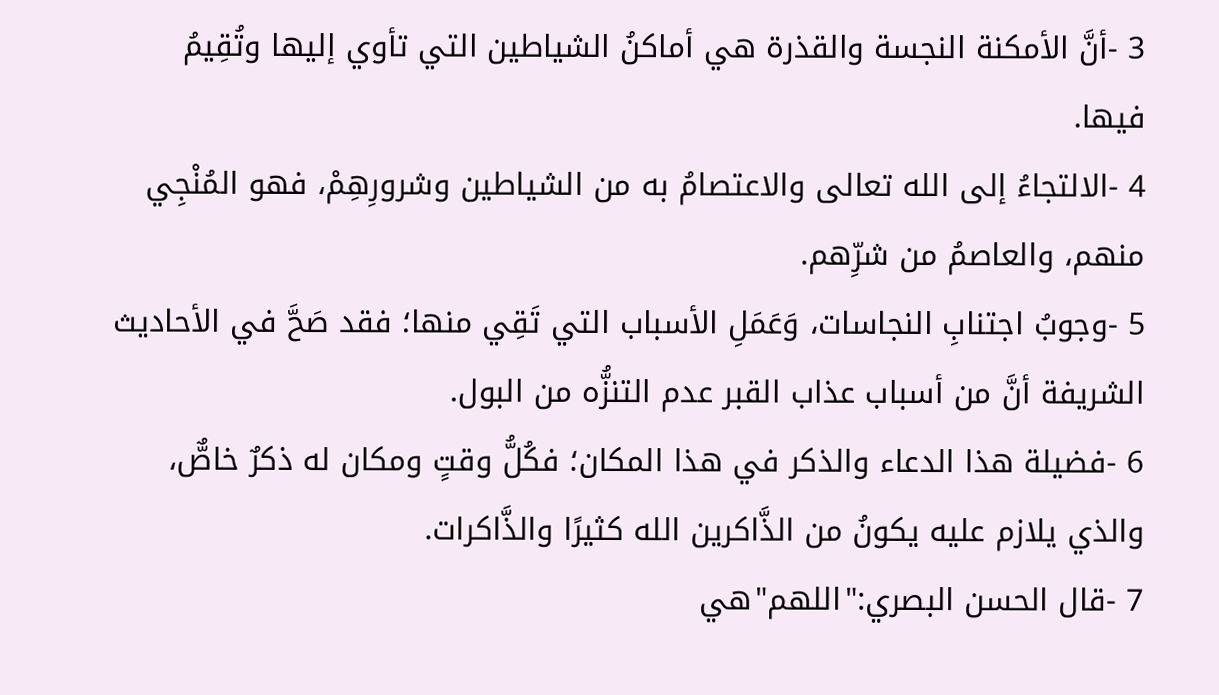3 -أنَّ الأمكنة النجسة والقذرة هي أماكنُ الشياطين التي تأوي إليها وتُقِيمُ فيها.
4 -الالتجاءُ إلى الله تعالى والاعتصامُ به من الشياطين وشرورِهِمْ، فهو المُنْجِي منهم، والعاصمُ من شرِّهم.
5 -وجوبُ اجتنابِ النجاسات، وَعَمَلِ الأسباب التي تَقِي منها؛ فقد صَحَّ في الأحاديث الشريفة أنَّ من أسباب عذاب القبر عدم التنزُّه من البول.
6 -فضيلة هذا الدعاء والذكر في هذا المكان؛ فكُلُّ وقتٍ ومكان له ذكرٌ خاصٌّ، والذي يلازم عليه يكونُ من الذَّاكرين الله كثيرًا والذَّاكرات.
7 -قال الحسن البصري:"اللهم"هي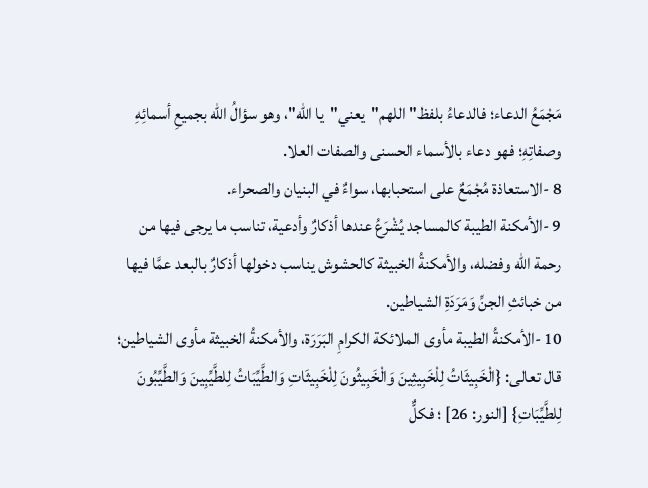مَجْمَعُ الدعاء؛ فالدعاءُ بلفظ"اللهم"يعني"يا الله"، وهو سؤالُ الله بجميعِ أسمائِهِ وصفاتِهِ؛ فهو دعاء بالأسماء الحسنى والصفات العلا.
8 -الاستعاذة مُجْمَعٌ على استحبابها، سواءٌ في البنيان والصحراء.
9 -الأمكنة الطيبة كالمساجد يُشْرَعُ عندها أذكارٌ وأدعية، تناسب ما يرجى فيها من رحمة الله وفضله، والأمكنةُ الخبيثة كالحشوش يناسب دخولها أذكارٌ بالبعد عمَّا فيها من خبائثِ الجنِّ وَمَرَدَةِ الشياطين.
10 -الأمكنةُ الطيبة مأوى الملائكة الكرامِ البَرَرَة، والأمكنةُ الخبيثة مأوى الشياطين؛ قال تعالى: {الْخَبِيثَاتُ لِلْخَبِيثِينَ وَالْخَبِيثُونَ لِلْخَبِيثَاتِ وَالطَّيِّبَاتُ لِلطَّيِّبِينَ وَالطَّيِّبُونَ لِلطَّيِّبَاتِ} [النور: 26] ؛ فكلٌّ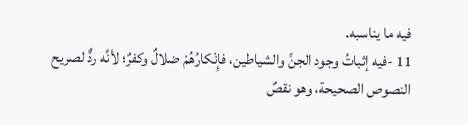فيه ما يناسبه.
11 -فيه إثباتُ وجود الجنِّ والشياطين، فإِنْكارُهُمْ ضلالٌ وكفرٌ؛ لأنَّه ردٌّ لصريح النصوص الصحيحة، وهو نقصٌ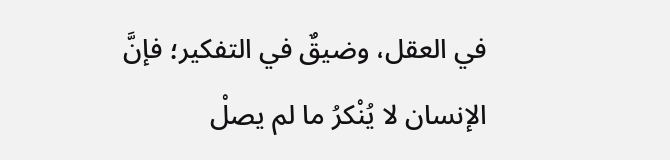في العقل، وضيقٌ في التفكير؛ فإنَّ الإنسان لا يُنْكرُ ما لم يصلْ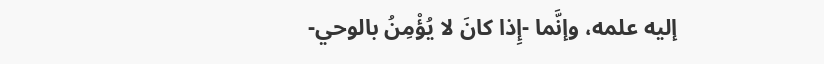إليه علمه، وإنَّما -إِذا كانَ لا يُؤْمِنُ بالوحي-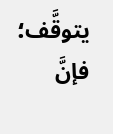يتوقَّف؛ فإنَّ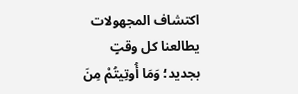اكتشاف المجهولات يطالعنا كل وقتٍ بجديد؛ وَمَا أُوتِيتُمْ مِنَ